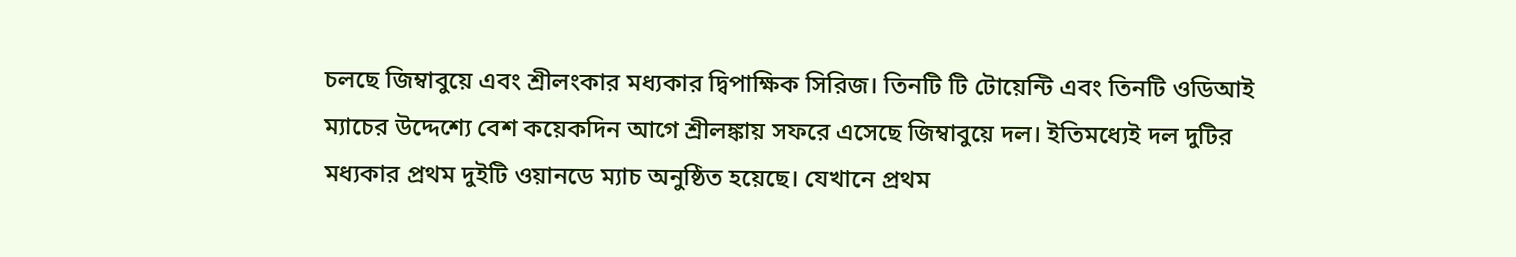চলছে জিম্বাবুয়ে এবং শ্রীলংকার মধ্যকার দ্বিপাক্ষিক সিরিজ। তিনটি টি টোয়েন্টি এবং তিনটি ওডিআই ম্যাচের উদ্দেশ্যে বেশ কয়েকদিন আগে শ্রীলঙ্কায় সফরে এসেছে জিম্বাবুয়ে দল। ইতিমধ্যেই দল দুটির মধ্যকার প্রথম দুইটি ওয়ানডে ম্যাচ অনুষ্ঠিত হয়েছে। যেখানে প্রথম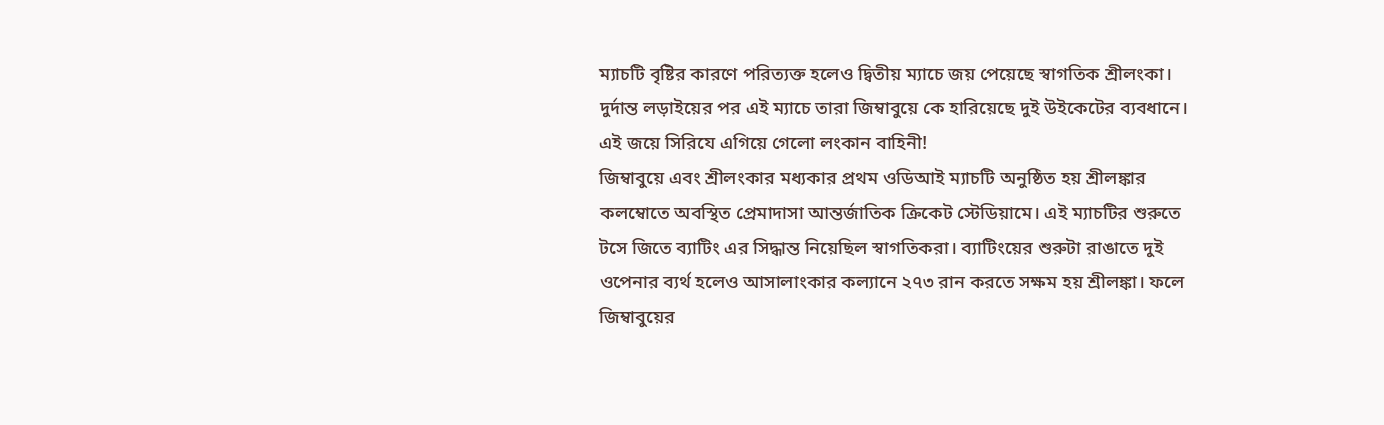ম্যাচটি বৃষ্টির কারণে পরিত্যক্ত হলেও দ্বিতীয় ম্যাচে জয় পেয়েছে স্বাগতিক শ্রীলংকা। দুর্দান্ত লড়াইয়ের পর এই ম্যাচে তারা জিম্বাবুয়ে কে হারিয়েছে দুই উইকেটের ব্যবধানে। এই জয়ে সিরিযে এগিয়ে গেলো লংকান বাহিনী!
জিম্বাবুয়ে এবং শ্রীলংকার মধ্যকার প্রথম ওডিআই ম্যাচটি অনুষ্ঠিত হয় শ্রীলঙ্কার কলম্বোতে অবস্থিত প্রেমাদাসা আন্তর্জাতিক ক্রিকেট স্টেডিয়ামে। এই ম্যাচটির শুরুতে টসে জিতে ব্যাটিং এর সিদ্ধান্ত নিয়েছিল স্বাগতিকরা। ব্যাটিংয়ের শুরুটা রাঙাতে দুই ওপেনার ব্যর্থ হলেও আসালাংকার কল্যানে ২৭৩ রান করতে সক্ষম হয় শ্রীলঙ্কা। ফলে জিম্বাবুয়ের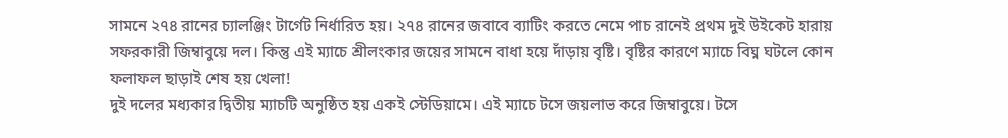সামনে ২৭৪ রানের চ্যালঞ্জিং টার্গেট নির্ধারিত হয়। ২৭৪ রানের জবাবে ব্যাটিং করতে নেমে পাচ রানেই প্রথম দুই উইকেট হারায় সফরকারী জিম্বাবুয়ে দল। কিন্তু এই ম্যাচে শ্রীলংকার জয়ের সামনে বাধা হয়ে দাঁড়ায় বৃষ্টি। বৃষ্টির কারণে ম্যাচে বিঘ্ন ঘটলে কোন ফলাফল ছাড়াই শেষ হয় খেলা!
দুই দলের মধ্যকার দ্বিতীয় ম্যাচটি অনুষ্ঠিত হয় একই স্টেডিয়ামে। এই ম্যাচে টসে জয়লাভ করে জিম্বাবুয়ে। টসে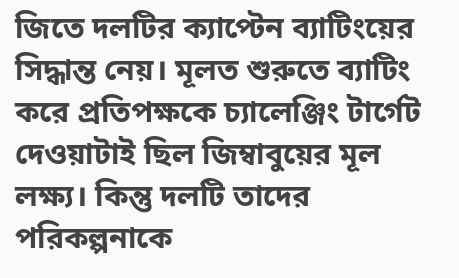জিতে দলটির ক্যাপ্টেন ব্যাটিংয়ের সিদ্ধান্ত নেয়। মূলত শুরুতে ব্যাটিং করে প্রতিপক্ষকে চ্যালেঞ্জিং টার্গেট দেওয়াটাই ছিল জিম্বাবুয়ের মূল লক্ষ্য। কিন্তু দলটি তাদের পরিকল্পনাকে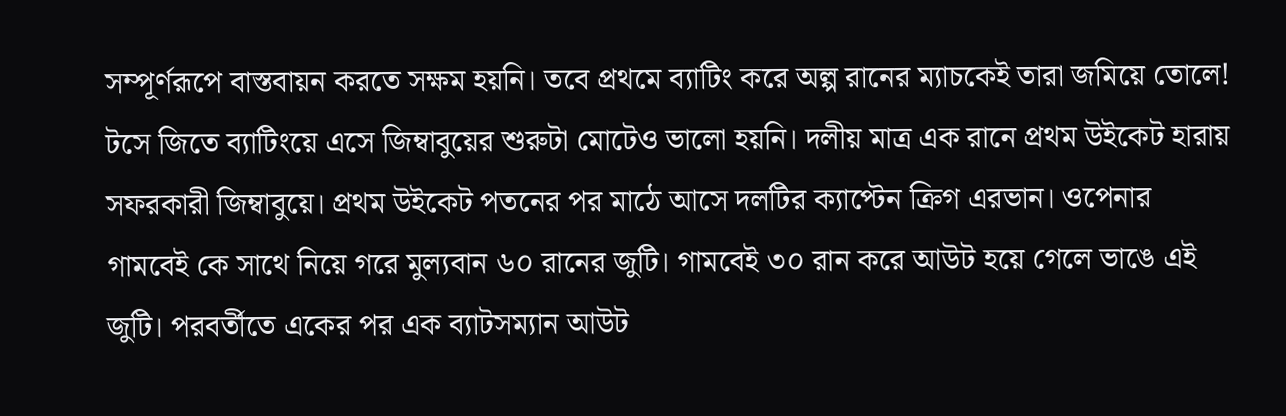সম্পূর্ণরূপে বাস্তবায়ন করতে সক্ষম হয়নি। তবে প্রথমে ব্যাটিং করে অল্প রানের ম্যাচকেই তারা জমিয়ে তোলে!
টসে জিতে ব্যাটিংয়ে এসে জিম্বাবুয়ের শুরুটা মোটেও ভালো হয়নি। দলীয় মাত্র এক রানে প্রথম উইকেট হারায় সফরকারী জিম্বাবুয়ে। প্রথম উইকেট পতনের পর মাঠে আসে দলটির ক্যাপ্টেন ক্রিগ এরভান। ওপেনার গামবেই কে সাথে নিয়ে গরে মুল্যবান ৬০ রানের জুটি। গামবেই ৩০ রান করে আউট হয়ে গেলে ভাঙে এই জুটি। পরবর্তীতে একের পর এক ব্যাটসম্যান আউট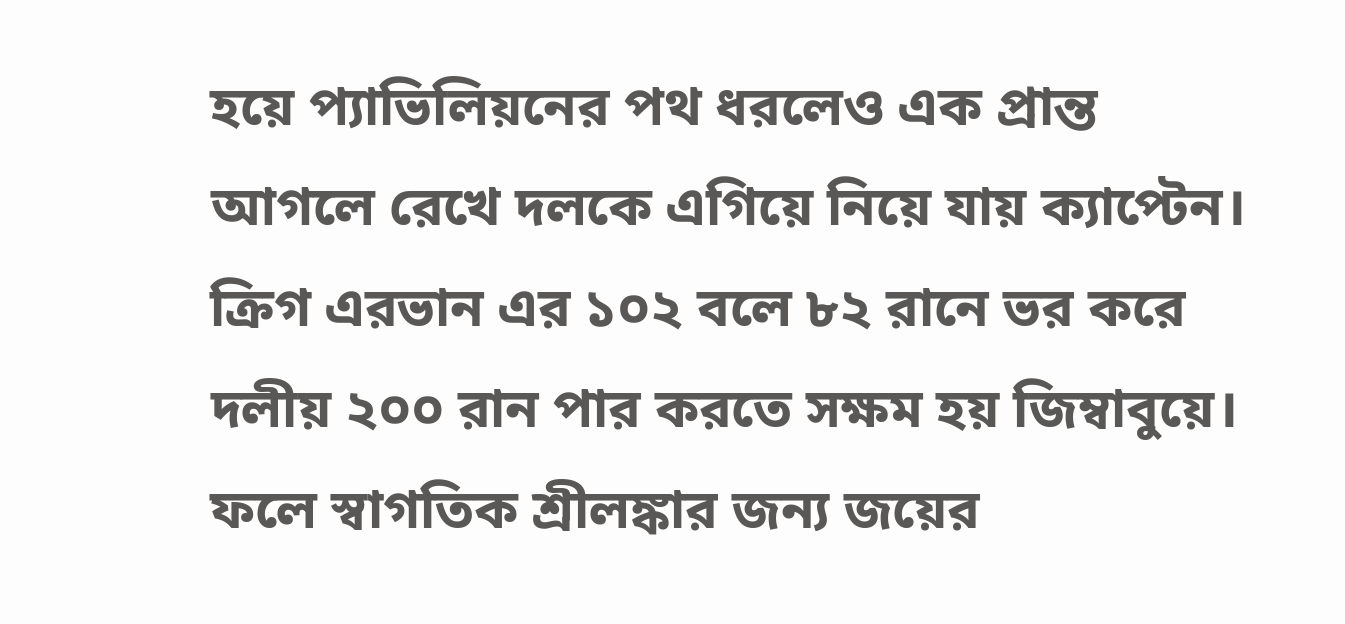হয়ে প্যাভিলিয়নের পথ ধরলেও এক প্রান্ত আগলে রেখে দলকে এগিয়ে নিয়ে যায় ক্যাপ্টেন। ক্রিগ এরভান এর ১০২ বলে ৮২ রানে ভর করে দলীয় ২০০ রান পার করতে সক্ষম হয় জিম্বাবুয়ে। ফলে স্বাগতিক শ্রীলঙ্কার জন্য জয়ের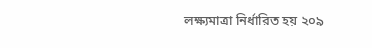লক্ষ্যমাত্রা নির্ধারিত হয় ২০৯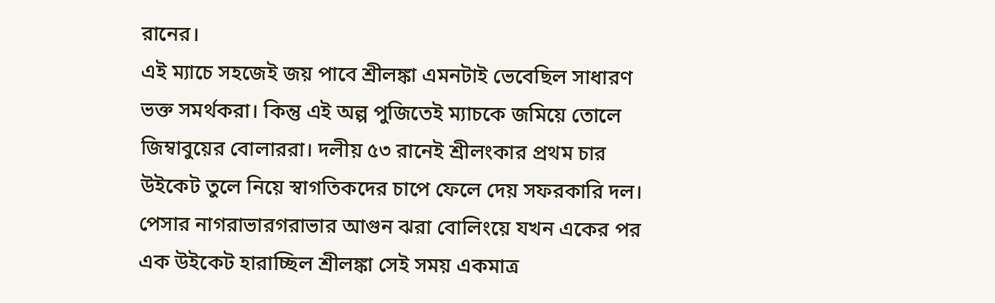রানের।
এই ম্যাচে সহজেই জয় পাবে শ্রীলঙ্কা এমনটাই ভেবেছিল সাধারণ ভক্ত সমর্থকরা। কিন্তু এই অল্প পুজিতেই ম্যাচকে জমিয়ে তোলে জিম্বাবুয়ের বোলাররা। দলীয় ৫৩ রানেই শ্রীলংকার প্রথম চার উইকেট তুলে নিয়ে স্বাগতিকদের চাপে ফেলে দেয় সফরকারি দল। পেসার নাগরাভারগরাভার আগুন ঝরা বোলিংয়ে যখন একের পর এক উইকেট হারাচ্ছিল শ্রীলঙ্কা সেই সময় একমাত্র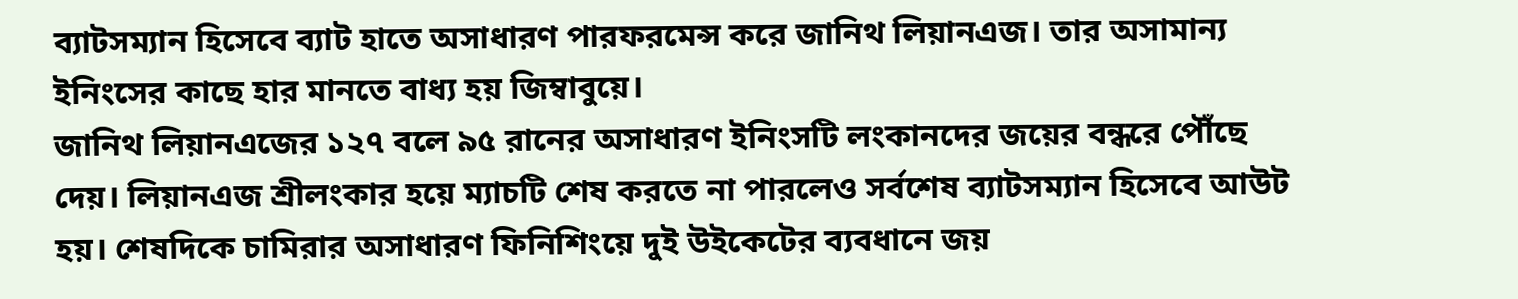ব্যাটসম্যান হিসেবে ব্যাট হাতে অসাধারণ পারফরমেন্স করে জানিথ লিয়ানএজ। তার অসামান্য ইনিংসের কাছে হার মানতে বাধ্য হয় জিম্বাবুয়ে।
জানিথ লিয়ানএজের ১২৭ বলে ৯৫ রানের অসাধারণ ইনিংসটি লংকানদের জয়ের বন্ধরে পৌঁছে দেয়। লিয়ানএজ শ্রীলংকার হয়ে ম্যাচটি শেষ করতে না পারলেও সর্বশেষ ব্যাটসম্যান হিসেবে আউট হয়। শেষদিকে চামিরার অসাধারণ ফিনিশিংয়ে দুই উইকেটের ব্যবধানে জয়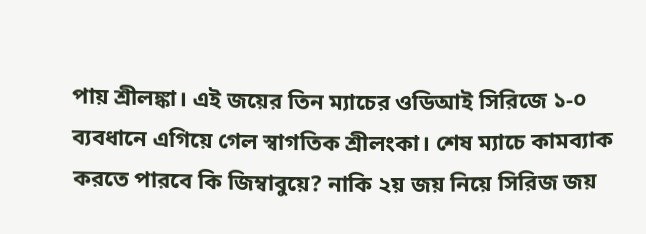পায় শ্রীলঙ্কা। এই জয়ের তিন ম্যাচের ওডিআই সিরিজে ১-০ ব্যবধানে এগিয়ে গেল স্বাগতিক শ্রীলংকা। শেষ ম্যাচে কামব্যাক করতে পারবে কি জিম্বাবুয়ে? নাকি ২য় জয় নিয়ে সিরিজ জয়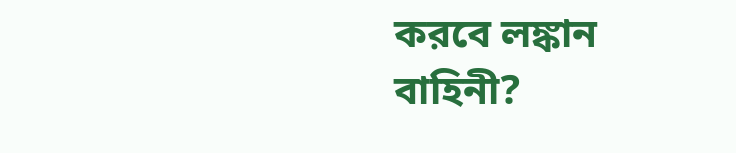করবে লঙ্কান বাহিনী?